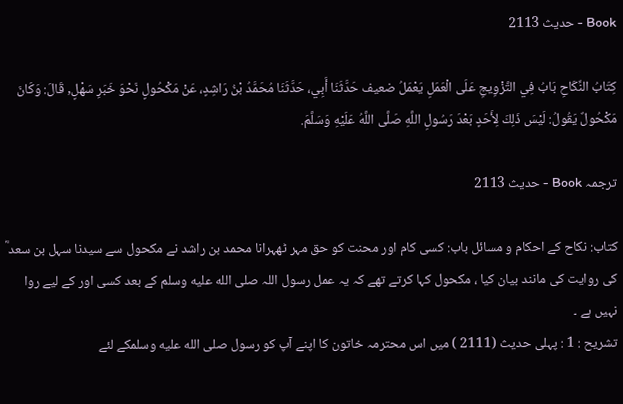Book - حدیث 2113

كِتَابُ النِّكَاحِ بَابُ فِي التَّزْوِيجِ عَلَى الْعَمَلِ يَعْمَلُ ضعیف حَدَّثَنَا أَبِي، حَدَّثَنَا مُحَمَّدُ بْنُ رَاشِدٍ، عَنْ مَكْحُولٍ نَحْوَ خَبَرِ سَهْلٍ, قَالَ: وَكَانَ مَكْحُولٌ يَقُولُ: لَيْسَ ذَلِكَ لِأَحَدٍ بَعْدَ رَسُولِ اللَّهِ صَلَّى اللَّهُ عَلَيْهِ وَسَلَّمَ.

ترجمہ Book - حدیث 2113

کتاب: نکاح کے احکام و مسائل باب: کسی کام اور محنت کو حق مہر ٹھہرانا محمد بن راشد نے مکحول سے سیدنا سہل بن سعد ؓ کی روایت کی مانند بیان کیا ، مکحول کہا کرتے تھے کہ یہ عمل رسول اللہ صلى الله عليه وسلم کے بعد کسی اور کے لیے روا نہیں ہے ۔
تشریح : 1 : پہلی حدیث (2111 ) میں اس محترمہ خاتون کا اپنے آپ کو رسول صلى الله عليه وسلمکے لئے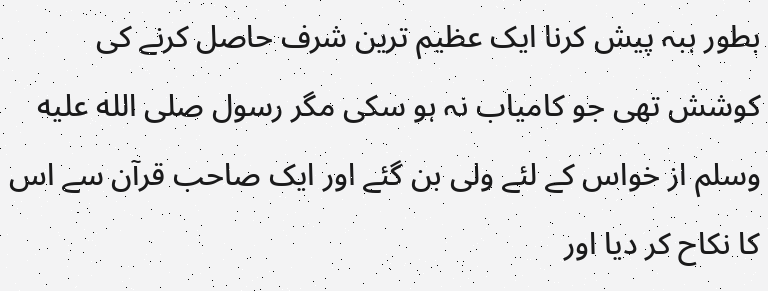بطور ہبہ پیش کرنا ایک عظیم ترین شرف حاصل کرنے کی کوشش تھی جو کامیاب نہ ہو سکی مگر رسول صلى الله عليه وسلم از خواس کے لئے ولی بن گئے اور ایک صاحب قرآن سے اس کا نکاح کر دیا اور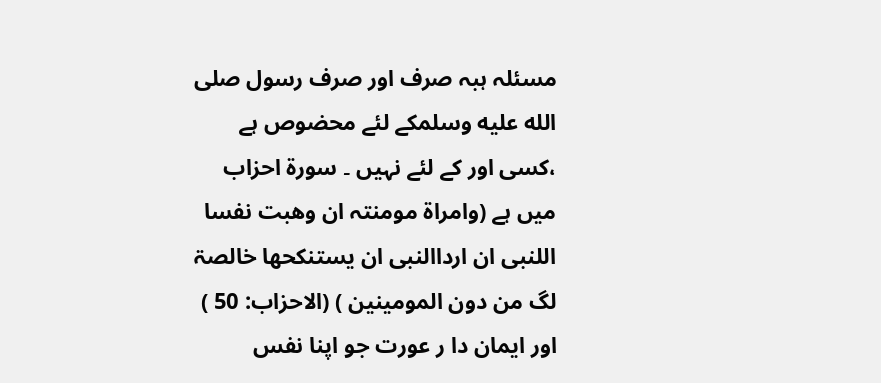مسئلہ ہبہ صرف اور صرف رسول صلى الله عليه وسلمکے لئے محضوص ہے ،کسی اور کے لئے نہیں ۔ سورۃ احزاب میں ہے (وامراۃ مومنتہ ان وھبت نفسا اللنبی ان ارداالنبی ان یستنکحھا خالصۃ لگ من دون المومینین ) (الاحزاب: 50 ) اور ایمان دا ر عورت جو اپنا نفس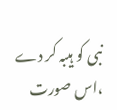نبی کو ہیبہ کر دے ،اس صورت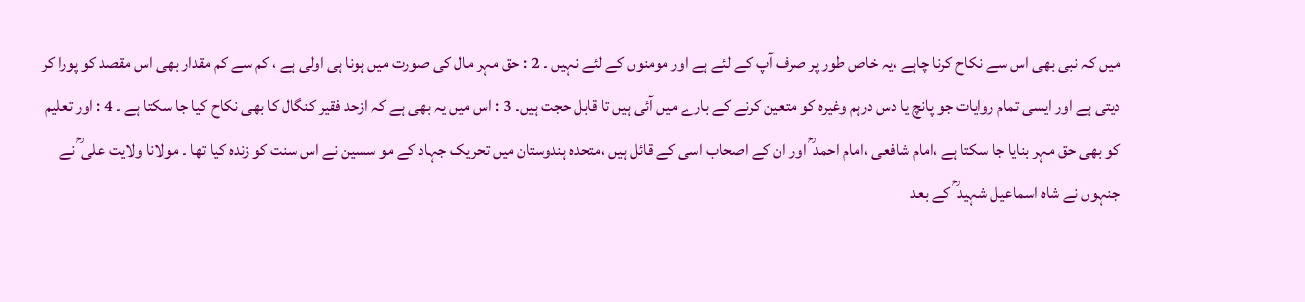میں کہ نبی بھی اس سے نکاح کرنا چاہے ،یہ خاص طور پر صرف آپ کے لئے ہے اور مومنوں کے لئے نہیں ۔ 2 : حق مہر مال کی صورت میں ہونا ہی اولی ہے ، کم سے کم مقدار بھی اس مقصد کو پورا کر دیتی ہے اور ایسی تمام روایات جو پانچ یا دس درہم وغیرہ کو متعین کرنے کے بارے میں آئی ہیں تا قابل حجت ہیں۔ 3 : اس میں یہ بھی ہے کہ ازحد فقیر کنگال کا بھی نکاح کیا جا سکتا ہے ۔ 4 : اور تعلیم کو بھی حق مہر بنایا جا سکتا ہے ،امام شافعی ،امام احمد ؒ اور ان کے اصحاب اسی کے قائل ہیں ،متحدہ ہندوستان میں تحریک جہاد کے مو سسین نے اس سنت کو زندہ کیا تھا ۔ مولانا ولایت علی ؒ نے جنہوں نے شاہ اسماعیل شہید ؒ کے بعد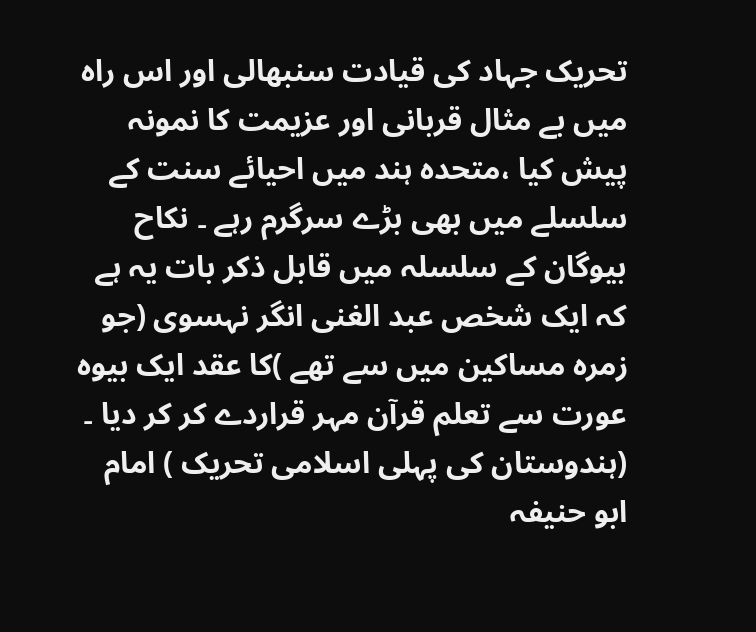تحریک جہاد کی قیادت سنبھالی اور اس راہ میں بے مثال قربانی اور عزیمت کا نمونہ پیش کیا ،متحدہ ہند میں احیائے سنت کے سلسلے میں بھی بڑے سرگرم رہے ۔ نکاح بیوگان کے سلسلہ میں قابل ذکر بات یہ ہے کہ ایک شخص عبد الغنی انگر نہسوی (جو زمرہ مساکین میں سے تھے )کا عقد ایک بیوہ عورت سے تعلم قرآن مہر قراردے کر کر دیا ۔ (ہندوستان کی پہلی اسلامی تحریک ) امام ابو حنیفہ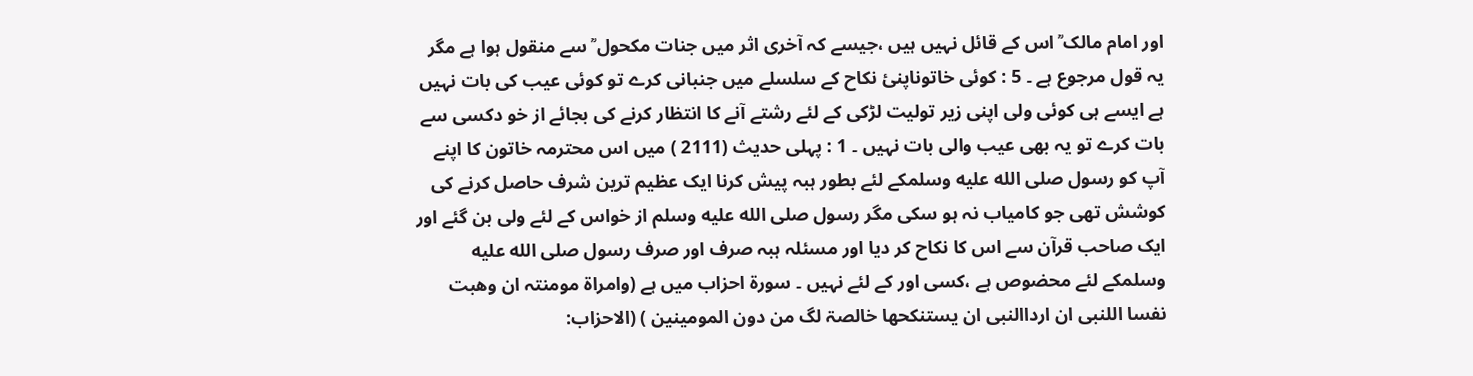اور امام مالک ؒ اس کے قائل نہیں ہیں ،جیسے کہ آخری اثر میں جنات مکحول ؒ سے منقول ہوا ہے مگر یہ قول مرجوع ہے ۔ 5 : کوئی خاتوناپنئ نکاح کے سلسلے میں جنبانی کرے تو کوئی عیب کی بات نہیں ہے ایسے ہی کوئی ولی اپنی زیر تولیت لڑکی کے لئے رشتے آنے کا انتظار کرنے کی بجائے از خو دکسی سے بات کرے تو یہ بھی عیب والی بات نہیں ۔ 1 : پہلی حدیث (2111 ) میں اس محترمہ خاتون کا اپنے آپ کو رسول صلى الله عليه وسلمکے لئے بطور ہبہ پیش کرنا ایک عظیم ترین شرف حاصل کرنے کی کوشش تھی جو کامیاب نہ ہو سکی مگر رسول صلى الله عليه وسلم از خواس کے لئے ولی بن گئے اور ایک صاحب قرآن سے اس کا نکاح کر دیا اور مسئلہ ہبہ صرف اور صرف رسول صلى الله عليه وسلمکے لئے محضوص ہے ،کسی اور کے لئے نہیں ۔ سورۃ احزاب میں ہے (وامراۃ مومنتہ ان وھبت نفسا اللنبی ان ارداالنبی ان یستنکحھا خالصۃ لگ من دون المومینین ) (الاحزاب: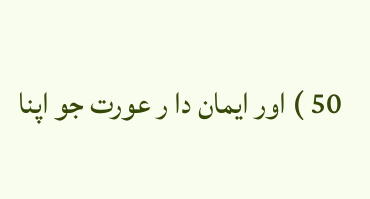50 ) اور ایمان دا ر عورت جو اپنا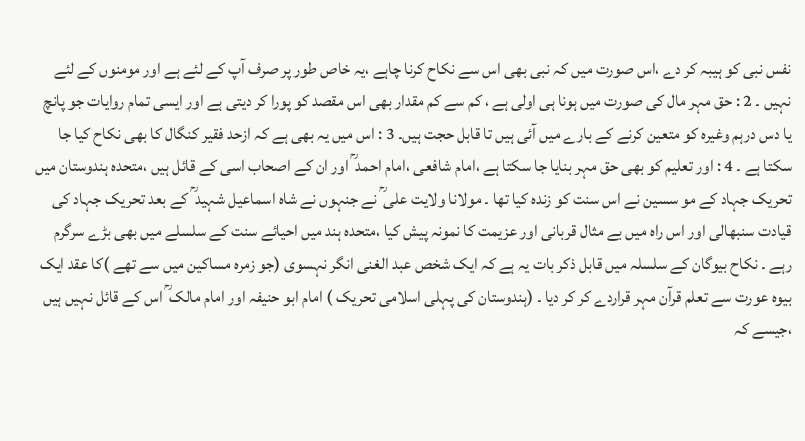نفس نبی کو ہیبہ کر دے ،اس صورت میں کہ نبی بھی اس سے نکاح کرنا چاہے ،یہ خاص طور پر صرف آپ کے لئے ہے اور مومنوں کے لئے نہیں ۔ 2 : حق مہر مال کی صورت میں ہونا ہی اولی ہے ، کم سے کم مقدار بھی اس مقصد کو پورا کر دیتی ہے اور ایسی تمام روایات جو پانچ یا دس درہم وغیرہ کو متعین کرنے کے بارے میں آئی ہیں تا قابل حجت ہیں۔ 3 : اس میں یہ بھی ہے کہ ازحد فقیر کنگال کا بھی نکاح کیا جا سکتا ہے ۔ 4 : اور تعلیم کو بھی حق مہر بنایا جا سکتا ہے ،امام شافعی ،امام احمد ؒ اور ان کے اصحاب اسی کے قائل ہیں ،متحدہ ہندوستان میں تحریک جہاد کے مو سسین نے اس سنت کو زندہ کیا تھا ۔ مولانا ولایت علی ؒ نے جنہوں نے شاہ اسماعیل شہید ؒ کے بعد تحریک جہاد کی قیادت سنبھالی اور اس راہ میں بے مثال قربانی اور عزیمت کا نمونہ پیش کیا ،متحدہ ہند میں احیائے سنت کے سلسلے میں بھی بڑے سرگرم رہے ۔ نکاح بیوگان کے سلسلہ میں قابل ذکر بات یہ ہے کہ ایک شخص عبد الغنی انگر نہسوی (جو زمرہ مساکین میں سے تھے )کا عقد ایک بیوہ عورت سے تعلم قرآن مہر قراردے کر کر دیا ۔ (ہندوستان کی پہلی اسلامی تحریک ) امام ابو حنیفہ اور امام مالک ؒ اس کے قائل نہیں ہیں ،جیسے کہ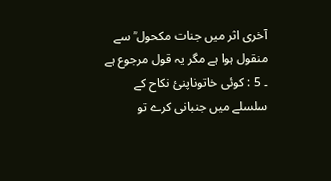آخری اثر میں جنات مکحول ؒ سے منقول ہوا ہے مگر یہ قول مرجوع ہے ۔ 5 : کوئی خاتوناپنئ نکاح کے سلسلے میں جنبانی کرے تو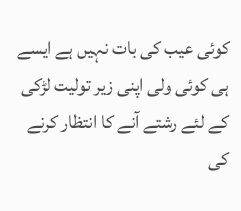کوئی عیب کی بات نہیں ہے ایسے ہی کوئی ولی اپنی زیر تولیت لڑکی کے لئے رشتے آنے کا انتظار کرنے کی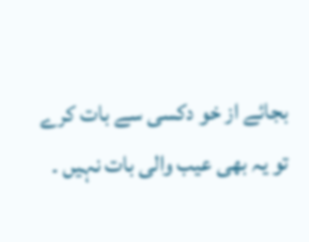بجائے از خو دکسی سے بات کرے تو یہ بھی عیب والی بات نہیں ۔